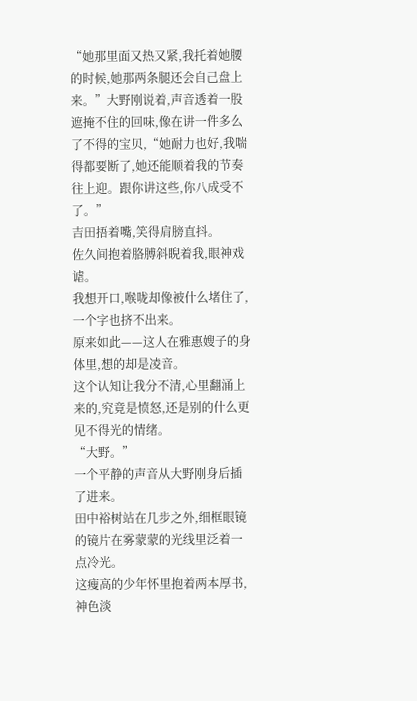“她那里面又热又紧,我托着她腰的时候,她那两条腿还会自己盘上来。”大野刚说着,声音透着一股遮掩不住的回味,像在讲一件多么了不得的宝贝,“她耐力也好,我喘得都要断了,她还能顺着我的节奏往上迎。跟你讲这些,你八成受不了。”
吉田捂着嘴,笑得肩膀直抖。
佐久间抱着胳膊斜睨着我,眼神戏谑。
我想开口,喉咙却像被什么堵住了,一个字也挤不出来。
原来如此——这人在雅惠嫂子的身体里,想的却是凌音。
这个认知让我分不清,心里翻涌上来的,究竟是愤怒,还是别的什么更见不得光的情绪。
“大野。”
一个平静的声音从大野刚身后插了进来。
田中裕树站在几步之外,细框眼镜的镜片在雾蒙蒙的光线里泛着一点冷光。
这瘦高的少年怀里抱着两本厚书,神色淡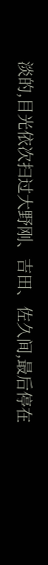淡的,目光依次扫过大野刚、吉田、佐久间,最后停在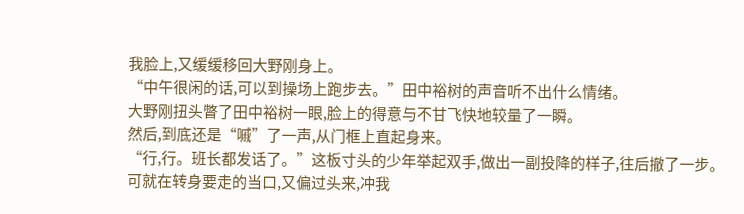我脸上,又缓缓移回大野刚身上。
“中午很闲的话,可以到操场上跑步去。”田中裕树的声音听不出什么情绪。
大野刚扭头瞥了田中裕树一眼,脸上的得意与不甘飞快地较量了一瞬。
然后,到底还是“嘁”了一声,从门框上直起身来。
“行,行。班长都发话了。”这板寸头的少年举起双手,做出一副投降的样子,往后撤了一步。
可就在转身要走的当口,又偏过头来,冲我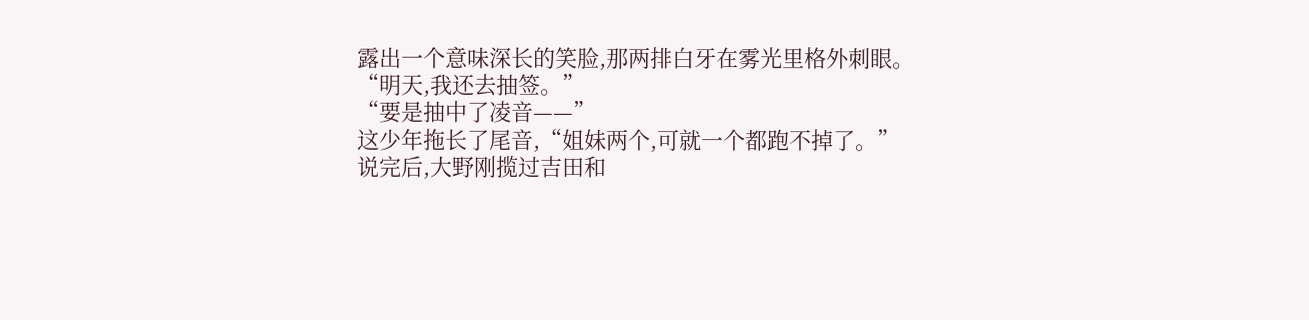露出一个意味深长的笑脸,那两排白牙在雾光里格外刺眼。
“明天,我还去抽签。”
“要是抽中了凌音——”
这少年拖长了尾音,“姐妹两个,可就一个都跑不掉了。”
说完后,大野刚揽过吉田和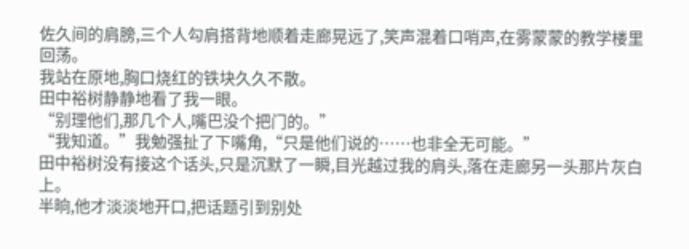佐久间的肩膀,三个人勾肩搭背地顺着走廊晃远了,笑声混着口哨声,在雾蒙蒙的教学楼里回荡。
我站在原地,胸口烧红的铁块久久不散。
田中裕树静静地看了我一眼。
“别理他们,那几个人,嘴巴没个把门的。”
“我知道。”我勉强扯了下嘴角,“只是他们说的……也非全无可能。”
田中裕树没有接这个话头,只是沉默了一瞬,目光越过我的肩头,落在走廊另一头那片灰白上。
半晌,他才淡淡地开口,把话题引到别处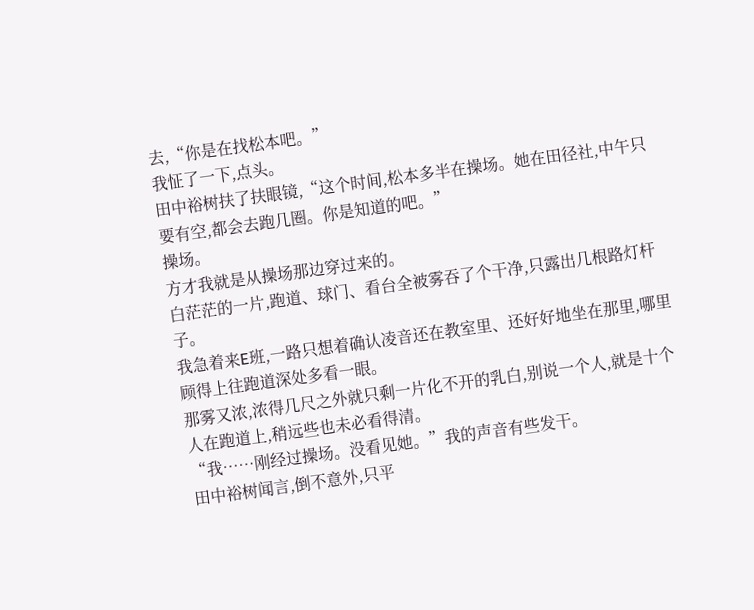去,“你是在找松本吧。”
我怔了一下,点头。
田中裕树扶了扶眼镜,“这个时间,松本多半在操场。她在田径社,中午只要有空,都会去跑几圈。你是知道的吧。”
操场。
方才我就是从操场那边穿过来的。
白茫茫的一片,跑道、球门、看台全被雾吞了个干净,只露出几根路灯杆子。
我急着来E班,一路只想着确认凌音还在教室里、还好好地坐在那里,哪里顾得上往跑道深处多看一眼。
那雾又浓,浓得几尺之外就只剩一片化不开的乳白,别说一个人,就是十个人在跑道上,稍远些也未必看得清。
“我……刚经过操场。没看见她。”我的声音有些发干。
田中裕树闻言,倒不意外,只平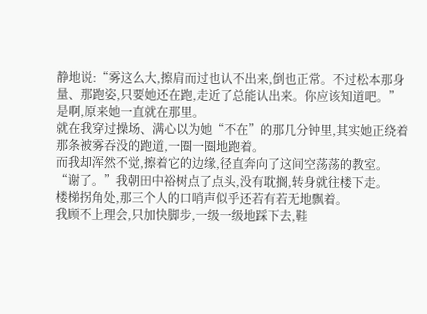静地说:“雾这么大,擦肩而过也认不出来,倒也正常。不过松本那身量、那跑姿,只要她还在跑,走近了总能认出来。你应该知道吧。”
是啊,原来她一直就在那里。
就在我穿过操场、满心以为她“不在”的那几分钟里,其实她正绕着那条被雾吞没的跑道,一圈一圈地跑着。
而我却浑然不觉,擦着它的边缘,径直奔向了这间空荡荡的教室。
“谢了。”我朝田中裕树点了点头,没有耽搁,转身就往楼下走。
楼梯拐角处,那三个人的口哨声似乎还若有若无地飘着。
我顾不上理会,只加快脚步,一级一级地踩下去,鞋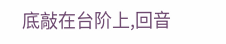底敲在台阶上,回音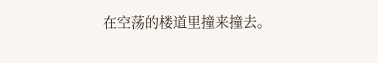在空荡的楼道里撞来撞去。